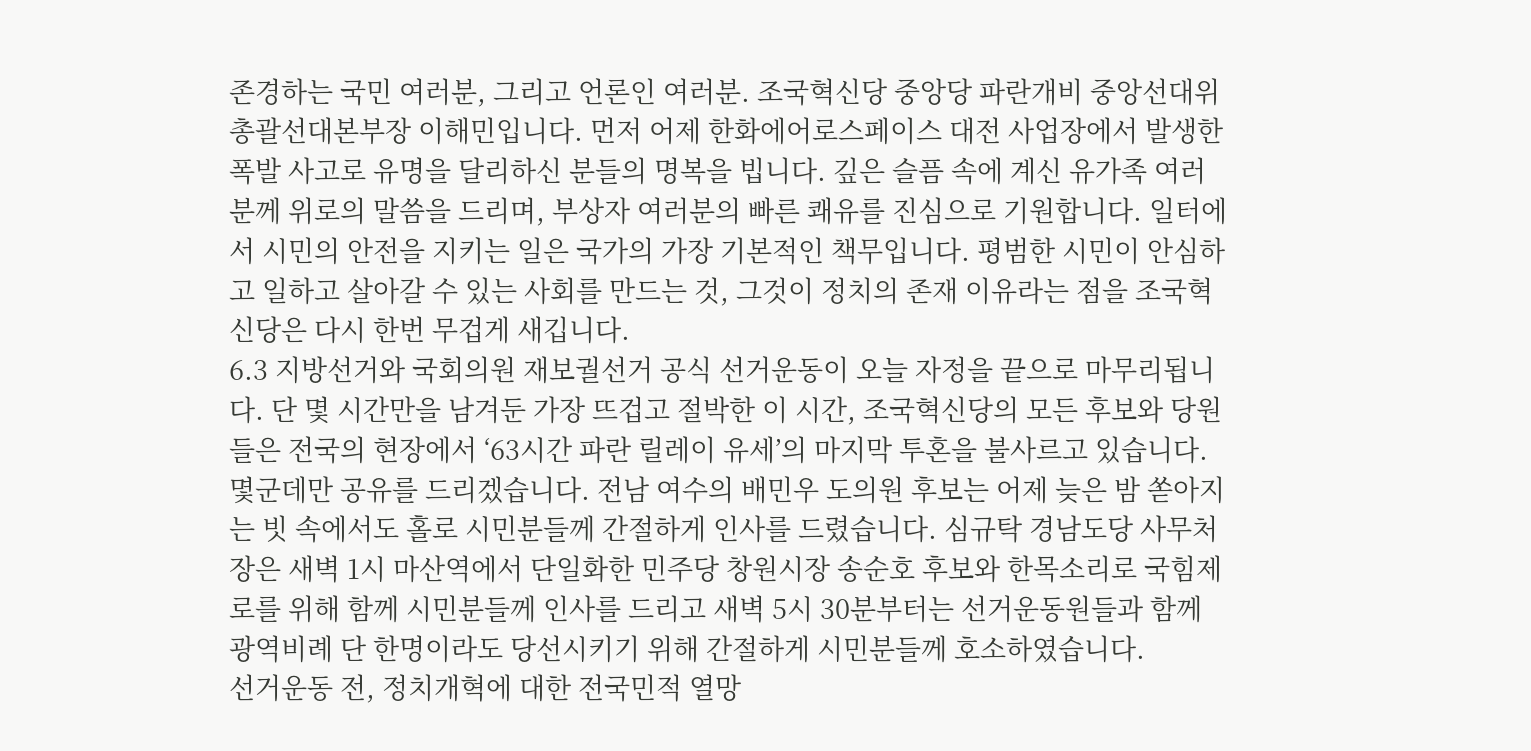존경하는 국민 여러분, 그리고 언론인 여러분. 조국혁신당 중앙당 파란개비 중앙선대위 총괄선대본부장 이해민입니다. 먼저 어제 한화에어로스페이스 대전 사업장에서 발생한 폭발 사고로 유명을 달리하신 분들의 명복을 빕니다. 깊은 슬픔 속에 계신 유가족 여러분께 위로의 말씀을 드리며, 부상자 여러분의 빠른 쾌유를 진심으로 기원합니다. 일터에서 시민의 안전을 지키는 일은 국가의 가장 기본적인 책무입니다. 평범한 시민이 안심하고 일하고 살아갈 수 있는 사회를 만드는 것, 그것이 정치의 존재 이유라는 점을 조국혁신당은 다시 한번 무겁게 새깁니다.
6.3 지방선거와 국회의원 재보궐선거 공식 선거운동이 오늘 자정을 끝으로 마무리됩니다. 단 몇 시간만을 남겨둔 가장 뜨겁고 절박한 이 시간, 조국혁신당의 모든 후보와 당원들은 전국의 현장에서 ‘63시간 파란 릴레이 유세’의 마지막 투혼을 불사르고 있습니다.
몇군데만 공유를 드리겠습니다. 전남 여수의 배민우 도의원 후보는 어제 늦은 밤 쏟아지는 빗 속에서도 홀로 시민분들께 간절하게 인사를 드렸습니다. 심규탁 경남도당 사무처장은 새벽 1시 마산역에서 단일화한 민주당 창원시장 송순호 후보와 한목소리로 국힘제로를 위해 함께 시민분들께 인사를 드리고 새벽 5시 30분부터는 선거운동원들과 함께 광역비례 단 한명이라도 당선시키기 위해 간절하게 시민분들께 호소하였습니다.
선거운동 전, 정치개혁에 대한 전국민적 열망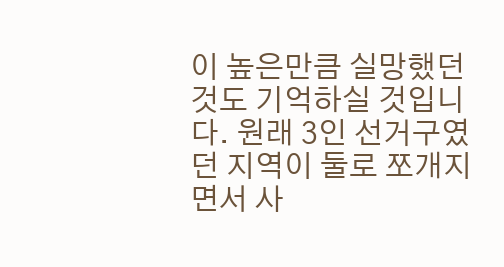이 높은만큼 실망했던 것도 기억하실 것입니다. 원래 3인 선거구였던 지역이 둘로 쪼개지면서 사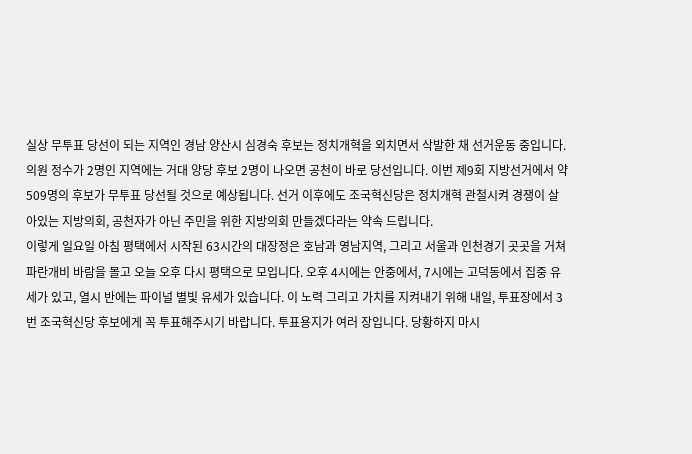실상 무투표 당선이 되는 지역인 경남 양산시 심경숙 후보는 정치개혁을 외치면서 삭발한 채 선거운동 중입니다. 의원 정수가 2명인 지역에는 거대 양당 후보 2명이 나오면 공천이 바로 당선입니다. 이번 제9회 지방선거에서 약 509명의 후보가 무투표 당선될 것으로 예상됩니다. 선거 이후에도 조국혁신당은 정치개혁 관철시켜 경쟁이 살아있는 지방의회, 공천자가 아닌 주민을 위한 지방의회 만들겠다라는 약속 드립니다.
이렇게 일요일 아침 평택에서 시작된 63시간의 대장정은 호남과 영남지역, 그리고 서울과 인천경기 곳곳을 거쳐 파란개비 바람을 몰고 오늘 오후 다시 평택으로 모입니다. 오후 4시에는 안중에서, 7시에는 고덕동에서 집중 유세가 있고, 열시 반에는 파이널 별빛 유세가 있습니다. 이 노력 그리고 가치를 지켜내기 위해 내일, 투표장에서 3번 조국혁신당 후보에게 꼭 투표해주시기 바랍니다. 투표용지가 여러 장입니다. 당황하지 마시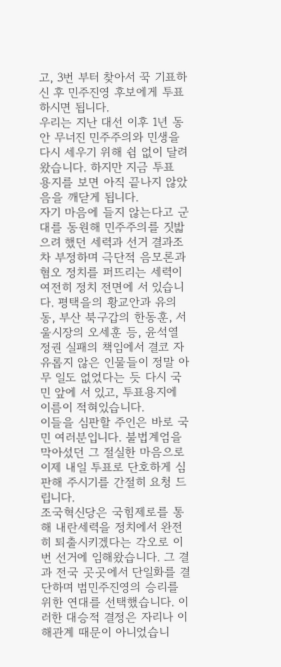고, 3번 부터 찾아서 꾹 기표하신 후 민주진영 후보에게 투표하시면 됩니다.
우리는 지난 대선 이후 1년 동안 무너진 민주주의와 민생을 다시 세우기 위해 쉼 없이 달려왔습니다. 하지만 지금 투표 용지를 보면 아직 끝나지 않았음을 깨닫게 됩니다.
자기 마음에 들지 않는다고 군대를 동원해 민주주의를 짓밟으려 했던 세력과 선거 결과조차 부정하며 극단적 음모론과 혐오 정치를 퍼뜨리는 세력이 여전히 정치 전면에 서 있습니다. 평택을의 황교안과 유의동, 부산 북구갑의 한동훈, 서울시장의 오세훈 등, 윤석열 정권 실패의 책임에서 결코 자유롭지 않은 인물들이 정말 아무 일도 없었다는 듯 다시 국민 앞에 서 있고, 투표용지에 이름이 적혀있습니다.
이들을 심판할 주인은 바로 국민 여러분입니다. 불법계엄을 막아섰던 그 절실한 마음으로 이제 내일 투표로 단호하게 심판해 주시기를 간절히 요청 드립니다.
조국혁신당은 국힘제로를 통해 내란세력을 정치에서 완전히 퇴출시키겠다는 각오로 이번 선거에 임해왔습니다. 그 결과 전국 곳곳에서 단일화를 결단하며 범민주진영의 승리를 위한 연대를 선택했습니다. 이러한 대승적 결정은 자리나 이해관계 때문이 아니었습니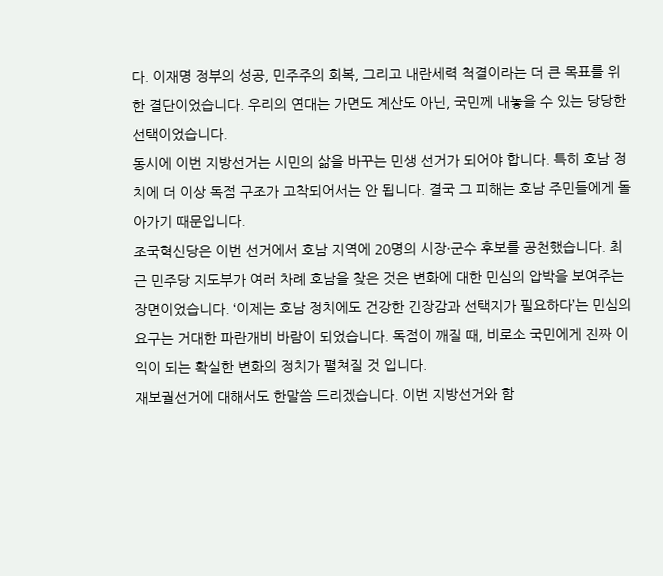다. 이재명 정부의 성공, 민주주의 회복, 그리고 내란세력 척결이라는 더 큰 목표를 위한 결단이었습니다. 우리의 연대는 가면도 계산도 아닌, 국민께 내놓을 수 있는 당당한 선택이었습니다.
동시에 이번 지방선거는 시민의 삶을 바꾸는 민생 선거가 되어야 합니다. 특히 호남 정치에 더 이상 독점 구조가 고착되어서는 안 됩니다. 결국 그 피해는 호남 주민들에게 돌아가기 때문입니다.
조국혁신당은 이번 선거에서 호남 지역에 20명의 시장·군수 후보를 공천했습니다. 최근 민주당 지도부가 여러 차례 호남을 찾은 것은 변화에 대한 민심의 압박을 보여주는 장면이었습니다. ‘이제는 호남 정치에도 건강한 긴장감과 선택지가 필요하다’는 민심의 요구는 거대한 파란개비 바람이 되었습니다. 독점이 깨질 때, 비로소 국민에게 진짜 이익이 되는 확실한 변화의 정치가 펼쳐질 것 입니다.
재보궐선거에 대해서도 한말씀 드리겠습니다. 이번 지방선거와 함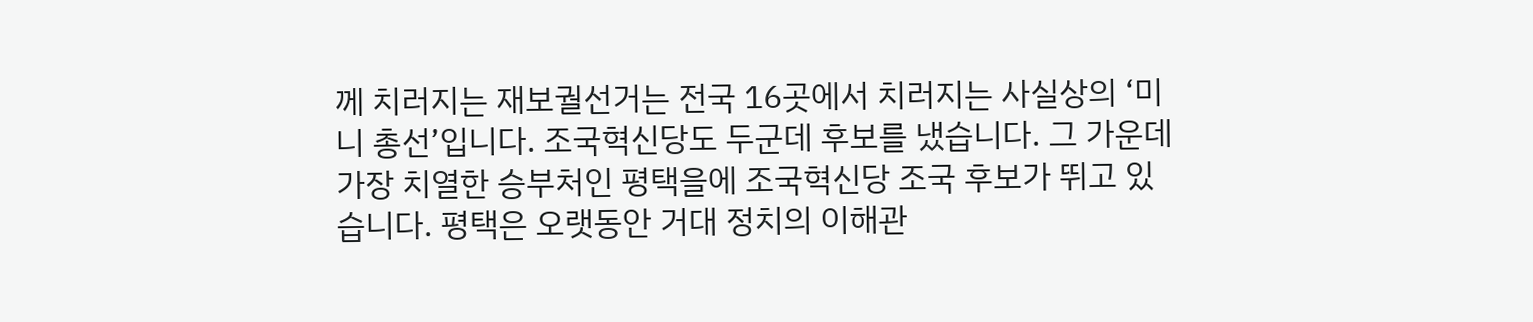께 치러지는 재보궐선거는 전국 16곳에서 치러지는 사실상의 ‘미니 총선’입니다. 조국혁신당도 두군데 후보를 냈습니다. 그 가운데 가장 치열한 승부처인 평택을에 조국혁신당 조국 후보가 뛰고 있습니다. 평택은 오랫동안 거대 정치의 이해관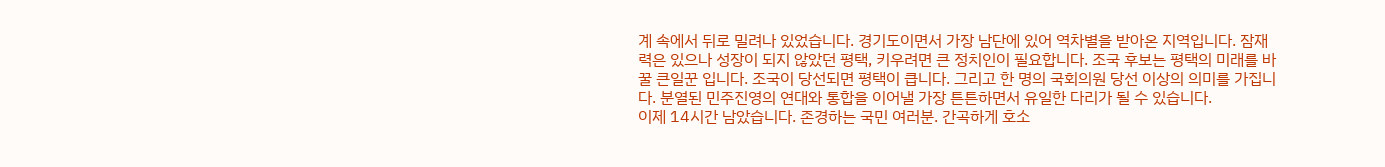계 속에서 뒤로 밀려나 있었습니다. 경기도이면서 가장 남단에 있어 역차별을 받아온 지역입니다. 잠재력은 있으나 성장이 되지 않았던 평택, 키우려면 큰 정치인이 필요합니다. 조국 후보는 평택의 미래를 바꿀 큰일꾼 입니다. 조국이 당선되면 평택이 큽니다. 그리고 한 명의 국회의원 당선 이상의 의미를 가집니다. 분열된 민주진영의 연대와 통합을 이어낼 가장 튼튼하면서 유일한 다리가 될 수 있습니다.
이제 14시간 남았습니다. 존경하는 국민 여러분. 간곡하게 호소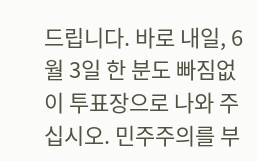드립니다. 바로 내일, 6월 3일 한 분도 빠짐없이 투표장으로 나와 주십시오. 민주주의를 부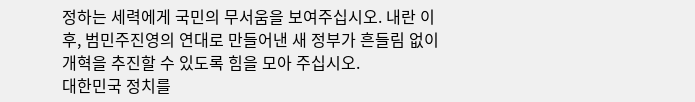정하는 세력에게 국민의 무서움을 보여주십시오. 내란 이후, 범민주진영의 연대로 만들어낸 새 정부가 흔들림 없이 개혁을 추진할 수 있도록 힘을 모아 주십시오.
대한민국 정치를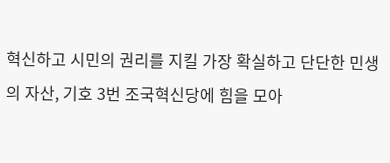혁신하고 시민의 권리를 지킬 가장 확실하고 단단한 민생의 자산, 기호 3번 조국혁신당에 힘을 모아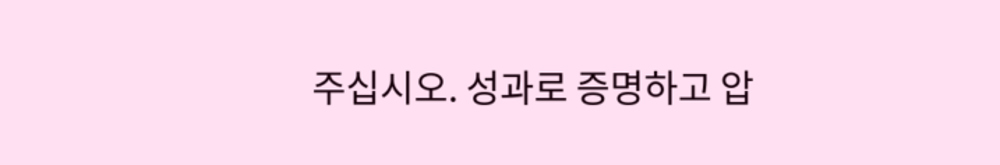주십시오. 성과로 증명하고 압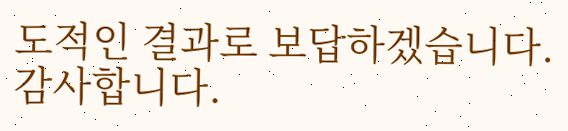도적인 결과로 보답하겠습니다. 감사합니다.